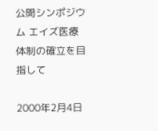公開シンポジウム エイズ医療体制の確立を目指して

2000年2月4日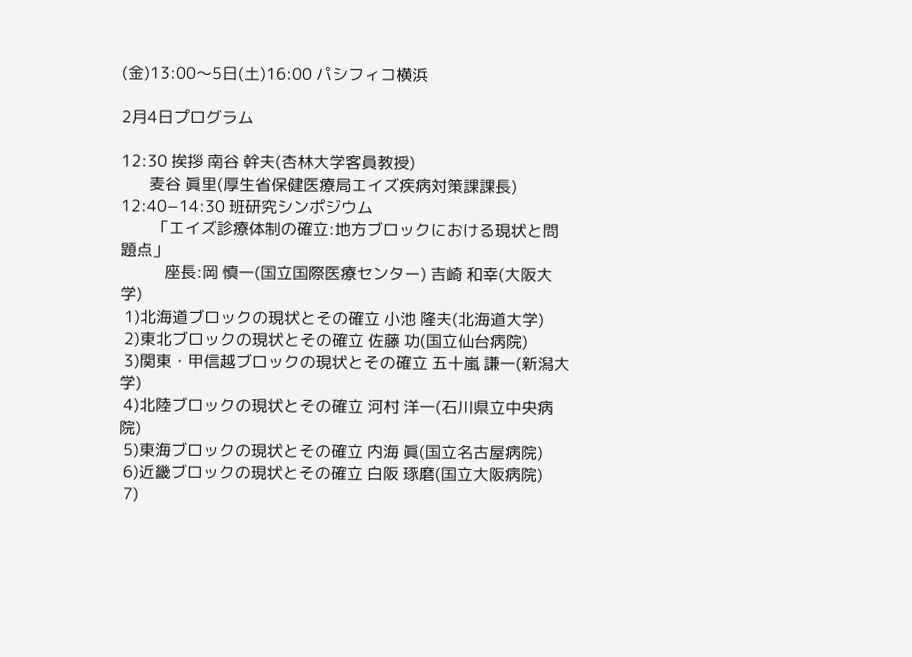(金)13:00〜5日(土)16:00 パシフィコ横浜

2月4日プログラム

12:30 挨拶 南谷 幹夫(杏林大学客員教授)
       麦谷 眞里(厚生省保健医療局エイズ疾病対策課課長)
12:40−14:30 班研究シンポジウム
        「エイズ診療体制の確立:地方ブロックにおける現状と問題点」
           座長:岡 慎一(国立国際医療センター) 吉崎 和幸(大阪大学)
 1)北海道ブロックの現状とその確立 小池 隆夫(北海道大学)
 2)東北ブロックの現状とその確立 佐藤 功(国立仙台病院)
 3)関東・甲信越ブロックの現状とその確立 五十嵐 謙一(新潟大学)
 4)北陸ブロックの現状とその確立 河村 洋一(石川県立中央病院)
 5)東海ブロックの現状とその確立 内海 眞(国立名古屋病院)
 6)近畿ブロックの現状とその確立 白阪 琢磨(国立大阪病院)
 7)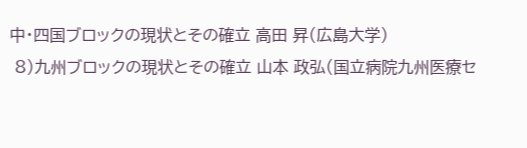中・四国ブロックの現状とその確立 高田 昇(広島大学)
 8)九州ブロックの現状とその確立 山本 政弘(国立病院九州医療セ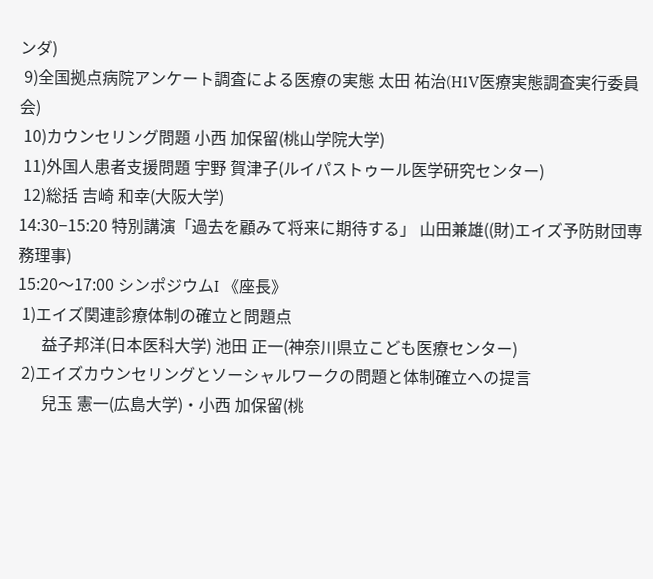ンダ)
 9)全国拠点病院アンケート調査による医療の実態 太田 祐治(H1V医療実態調査実行委員会)
 10)カウンセリング問題 小西 加保留(桃山学院大学)
 11)外国人患者支援問題 宇野 賀津子(ルイパストゥール医学研究センター)
 12)総括 吉崎 和幸(大阪大学)
14:30−15:20 特別講演「過去を顧みて将来に期待する」 山田兼雄((財)エイズ予防財団専務理事)
15:20〜17:00 シンポジウムI 《座長》
 1)エイズ関連診療体制の確立と問題点
      益子邦洋(日本医科大学) 池田 正一(神奈川県立こども医療センター)
 2)エイズカウンセリングとソーシャルワークの問題と体制確立への提言
      兒玉 憲一(広島大学)・小西 加保留(桃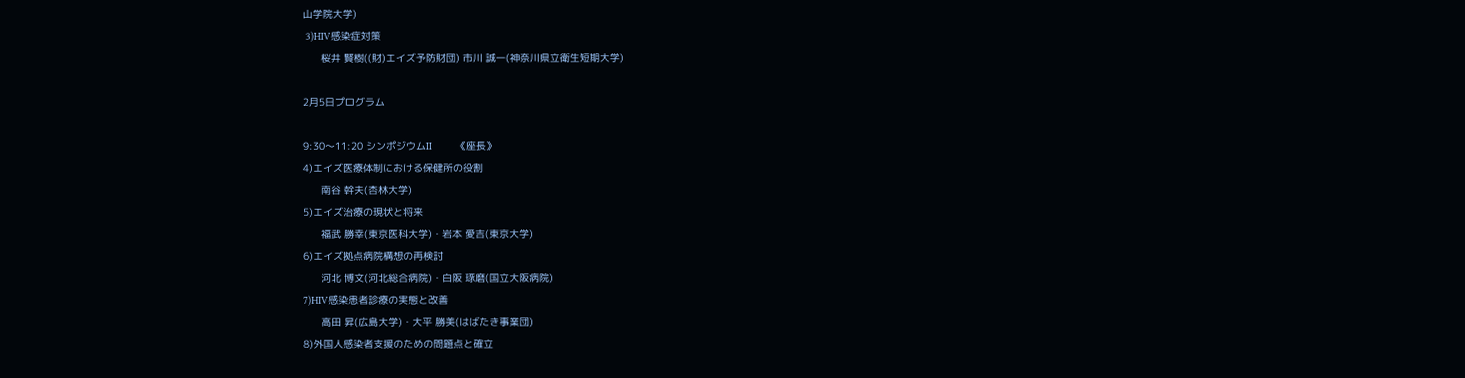山学院大学)
 3)HIV感染症対策
      桜井 賢樹((財)エイズ予防財団) 市川 誠一(神奈川県立衛生短期大学)

2月5日プログラム

9:30〜11:20 シンポジウムII        《座長》
4)エイズ医療体制における保健所の役割
      南谷 幹夫(杏林大学)
5)エイズ治療の現状と将来
      福武 勝幸(東京医科大学)・岩本 愛吉(東京大学)
6)エイズ拠点病院構想の再検討
      河北 博文(河北総合病院)・白阪 琢磨(国立大阪病院)
7)HIV感染患者診療の実態と改善
      高田 昇(広島大学)・大平 勝美(はばたき事業団)
8)外国人感染者支援のための問題点と確立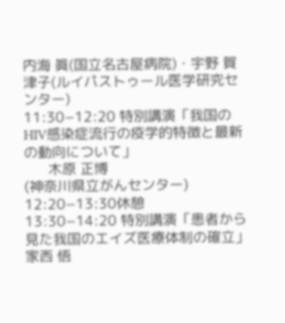内海 眞(国立名古屋病院)・宇野 賀津子(ルイパストゥール医学研究センター)
11:30−12:20 特別講演「我国のHIV感染症流行の疫学的特徴と最新の動向について」
      木原 正博
(神奈川県立がんセンター)
12:20−13:30休憩
13:30−14:20 特別講演「患者から見た我国のエイズ医療体制の確立」 家西 悟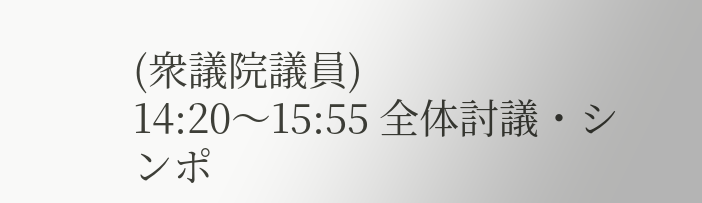(衆議院議員)
14:20〜15:55 全体討議・シンポ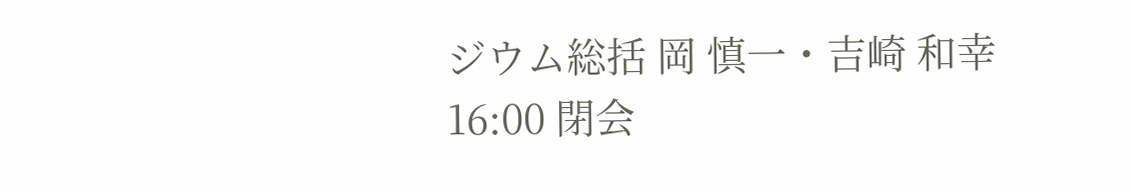ジウム総括 岡 慎一・吉崎 和幸
16:00 閉会